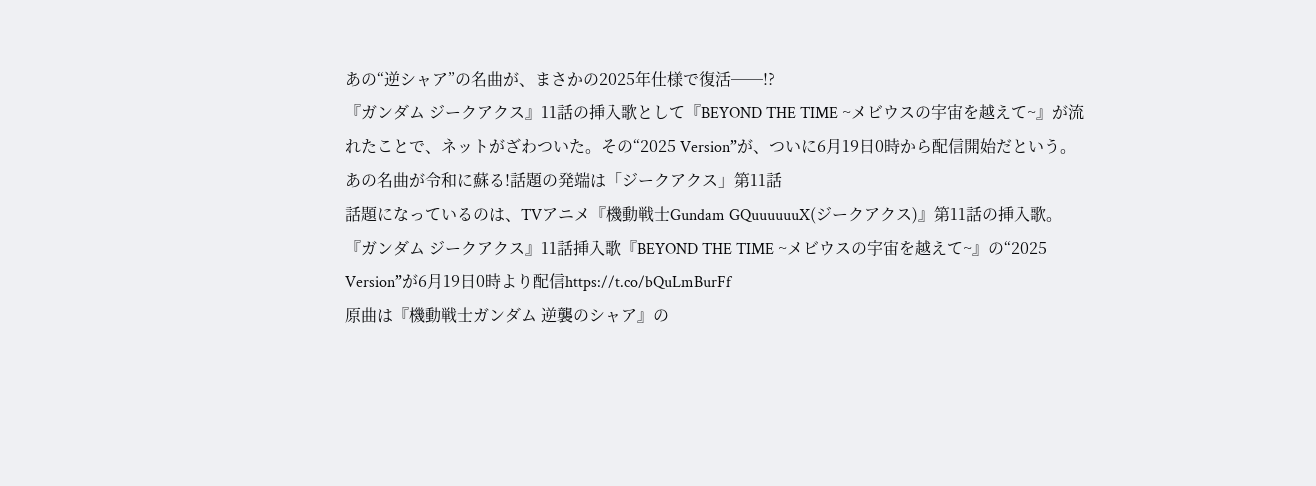あの“逆シャア”の名曲が、まさかの2025年仕様で復活──!?
『ガンダム ジークアクス』11話の挿入歌として『BEYOND THE TIME ~メビウスの宇宙を越えて~』が流れたことで、ネットがざわついた。その“2025 Version”が、ついに6月19日0時から配信開始だという。
あの名曲が令和に蘇る!話題の発端は「ジークアクス」第11話
話題になっているのは、TVアニメ『機動戦士Gundam GQuuuuuuX(ジークアクス)』第11話の挿入歌。
『ガンダム ジークアクス』11話挿入歌『BEYOND THE TIME ~メビウスの宇宙を越えて~』の“2025 Version”が6月19日0時より配信https://t.co/bQuLmBurFf
原曲は『機動戦士ガンダム 逆襲のシャア』の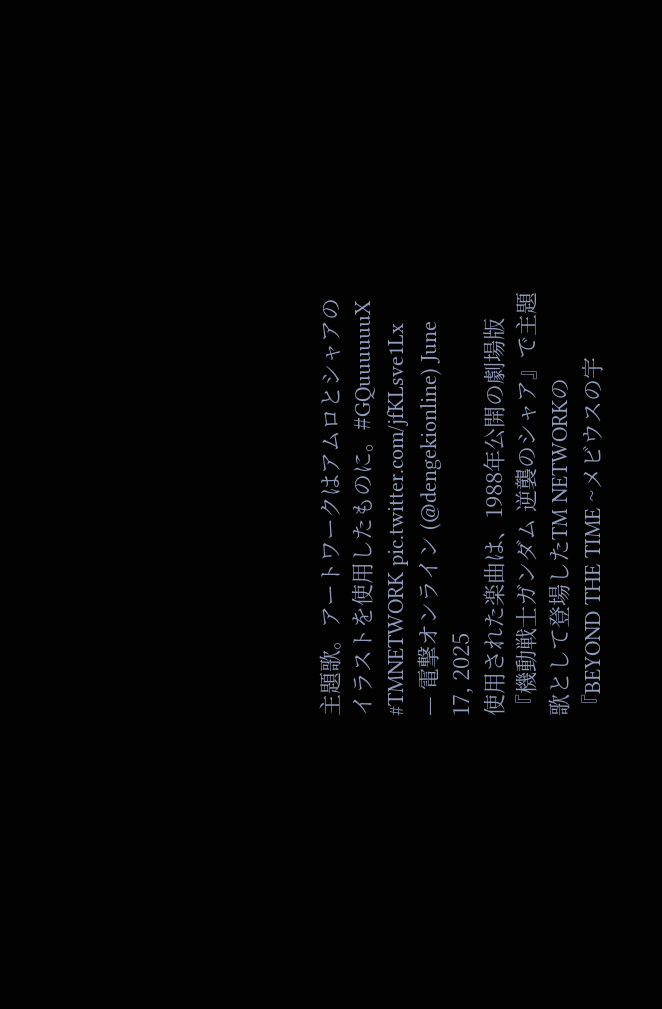主題歌。アートワークはアムロとシャアのイラストを使用したものに。#GQuuuuuuX #TMNETWORK pic.twitter.com/jfKLsve1Lx
— 電撃オンライン (@dengekionline) June 17, 2025
使用された楽曲は、1988年公開の劇場版『機動戦士ガンダム 逆襲のシャア』で主題歌として登場したTM NETWORKの『BEYOND THE TIME ~メビウスの宇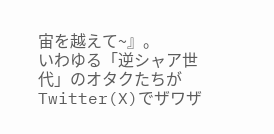宙を越えて~』。
いわゆる「逆シャア世代」のオタクたちがTwitter(X)でザワザ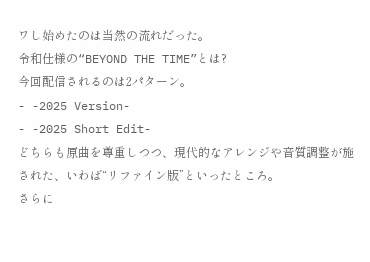ワし始めたのは当然の流れだった。
令和仕様の“BEYOND THE TIME”とは?
今回配信されるのは2パターン。
- -2025 Version-
- -2025 Short Edit-
どちらも原曲を尊重しつつ、現代的なアレンジや音質調整が施された、いわば“リファイン版”といったところ。
さらに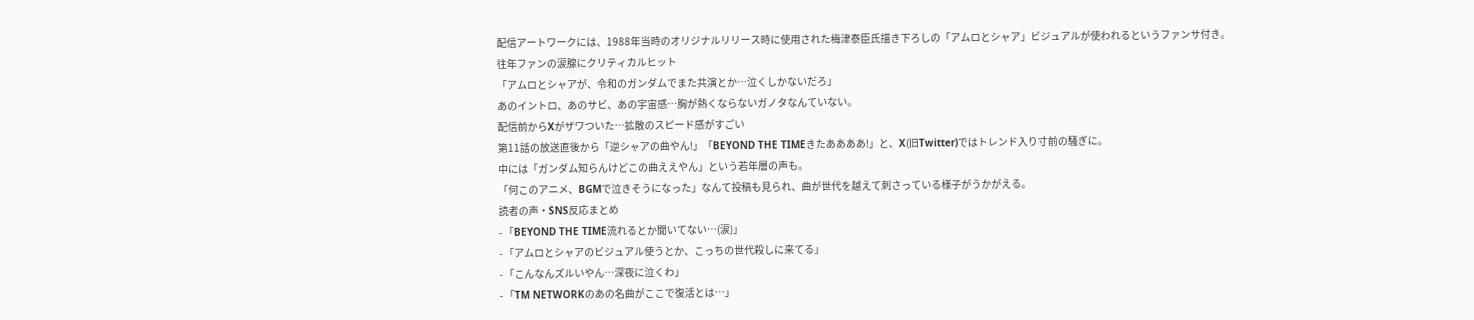配信アートワークには、1988年当時のオリジナルリリース時に使用された梅津泰臣氏描き下ろしの「アムロとシャア」ビジュアルが使われるというファンサ付き。
往年ファンの涙腺にクリティカルヒット
「アムロとシャアが、令和のガンダムでまた共演とか…泣くしかないだろ」
あのイントロ、あのサビ、あの宇宙感…胸が熱くならないガノタなんていない。
配信前からXがザワついた…拡散のスピード感がすごい
第11話の放送直後から「逆シャアの曲やん!」「BEYOND THE TIMEきたああああ!」と、X(旧Twitter)ではトレンド入り寸前の騒ぎに。
中には「ガンダム知らんけどこの曲ええやん」という若年層の声も。
「何このアニメ、BGMで泣きそうになった」なんて投稿も見られ、曲が世代を越えて刺さっている様子がうかがえる。
読者の声・SNS反応まとめ
- 「BEYOND THE TIME流れるとか聞いてない…(涙)」
- 「アムロとシャアのビジュアル使うとか、こっちの世代殺しに来てる」
- 「こんなんズルいやん…深夜に泣くわ」
- 「TM NETWORKのあの名曲がここで復活とは…」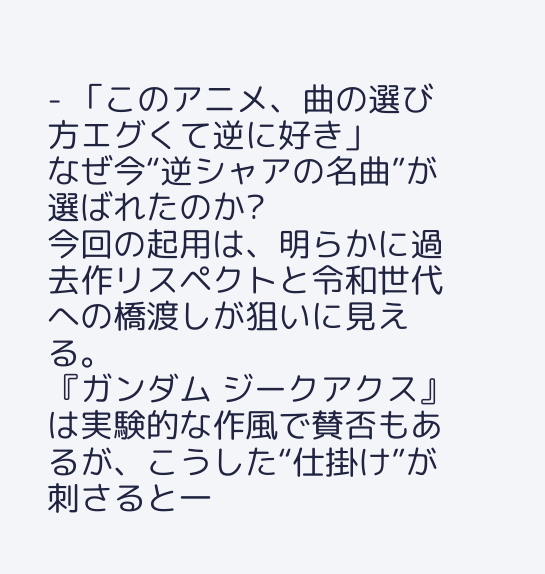- 「このアニメ、曲の選び方エグくて逆に好き」
なぜ今“逆シャアの名曲”が選ばれたのか?
今回の起用は、明らかに過去作リスペクトと令和世代への橋渡しが狙いに見える。
『ガンダム ジークアクス』は実験的な作風で賛否もあるが、こうした“仕掛け”が刺さると一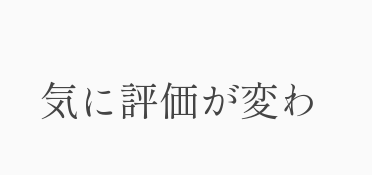気に評価が変わ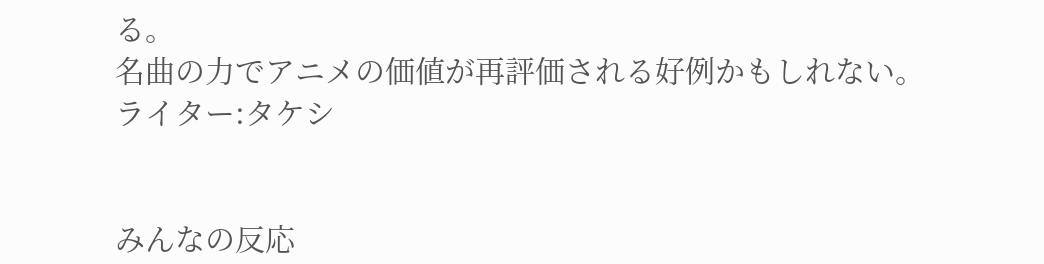る。
名曲の力でアニメの価値が再評価される好例かもしれない。
ライター:タケシ


みんなの反応